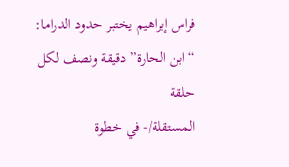فراس إبراهيم يختبر حدود الدراما: “ابن الحارة” دقيقة ونصف لكل حلقة
المستقلة/- في خطوة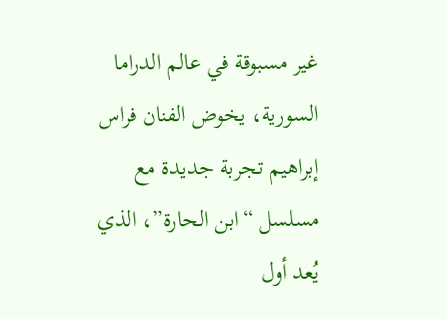غير مسبوقة في عالم الدراما السورية، يخوض الفنان فراس إبراهيم تجربة جديدة مع مسلسل “ابن الحارة”، الذي يُعد أول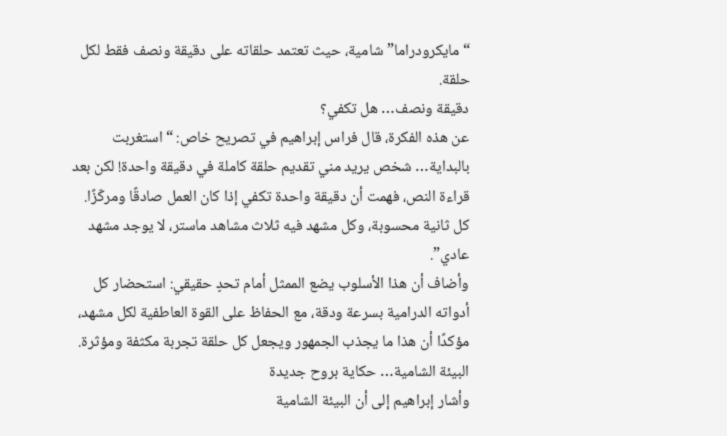“مايكرودراما” شامية، حيث تعتمد حلقاته على دقيقة ونصف فقط لكل حلقة.
دقيقة ونصف… هل تكفي؟
عن هذه الفكرة، قال فراس إبراهيم في تصريح خاص: “استغربت بالبداية… شخص يريد مني تقديم حلقة كاملة في دقيقة واحدة! لكن بعد قراءة النص، فهمت أن دقيقة واحدة تكفي إذا كان العمل صادقًا ومركّزًا. كل ثانية محسوبة، وكل مشهد فيه ثلاث مشاهد ماستر، لا يوجد مشهد عادي”.
وأضاف أن هذا الأسلوب يضع الممثل أمام تحدٍ حقيقي: استحضار كل أدواته الدرامية بسرعة ودقة، مع الحفاظ على القوة العاطفية لكل مشهد، مؤكدًا أن هذا ما يجذب الجمهور ويجعل كل حلقة تجربة مكثفة ومؤثرة.
البيئة الشامية… حكاية بروح جديدة
وأشار إبراهيم إلى أن البيئة الشامية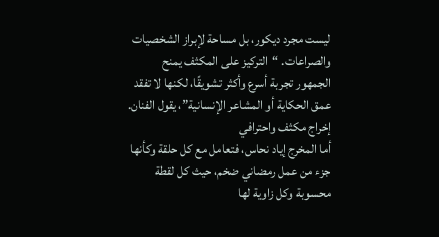ليست مجرد ديكور، بل مساحة لإبراز الشخصيات والصراعات. “التركيز على المكثف يمنح الجمهور تجربة أسرع وأكثر تشويقًا، لكنها لا تفقد عمق الحكاية أو المشاعر الإنسانية”، يقول الفنان.
إخراج مكثف واحترافي
أما المخرج إياد نحاس، فتعامل مع كل حلقة وكأنها جزء من عمل رمضاني ضخم، حيث كل لقطة محسوبة وكل زاوية لها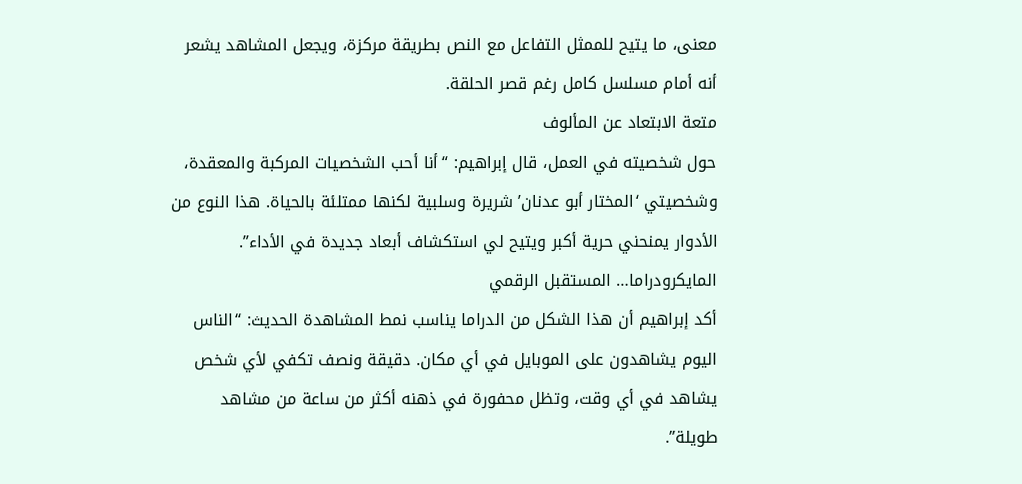معنى، ما يتيح للممثل التفاعل مع النص بطريقة مركزة، ويجعل المشاهد يشعر أنه أمام مسلسل كامل رغم قصر الحلقة.
متعة الابتعاد عن المألوف
حول شخصيته في العمل، قال إبراهيم: “أنا أحب الشخصيات المركبة والمعقدة، وشخصيتي ‘المختار أبو عدنان’ شريرة وسلبية لكنها ممتلئة بالحياة. هذا النوع من الأدوار يمنحني حرية أكبر ويتيح لي استكشاف أبعاد جديدة في الأداء”.
المايكرودراما… المستقبل الرقمي
أكد إبراهيم أن هذا الشكل من الدراما يناسب نمط المشاهدة الحديث: “الناس اليوم يشاهدون على الموبايل في أي مكان. دقيقة ونصف تكفي لأي شخص يشاهد في أي وقت، وتظل محفورة في ذهنه أكثر من ساعة من مشاهد طويلة”.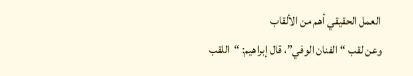العمل الحقيقي أهم من الألقاب
وعن لقب “الفنان الوفي”، قال إبراهيم: “اللقب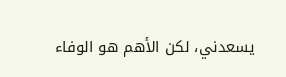يسعدني، لكن الأهم هو الوفاء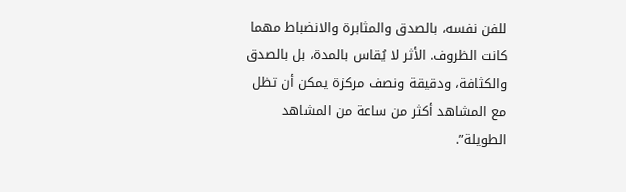للفن نفسه، بالصدق والمثابرة والانضباط مهما كانت الظروف. الأثر لا يُقاس بالمدة، بل بالصدق والكثافة، ودقيقة ونصف مركزة يمكن أن تظل مع المشاهد أكثر من ساعة من المشاهد الطويلة”.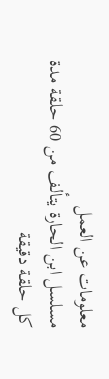معلومات عن العمل
مسلسل ابن الحارة يتألف من 60 حلقة مدة كل حلقة دقيقة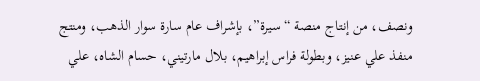ونصف، من إنتاج منصة “سيرة”، بإشراف عام سارة سوار الذهب، ومنتج منفذ علي عنيز، وبطولة فراس إبراهيم، بلال مارتيني، حسام الشاه، علي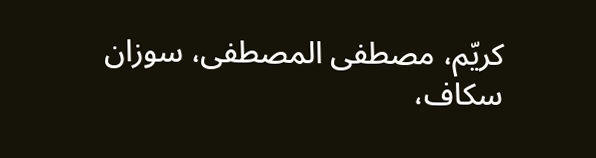كريّم، مصطفى المصطفى، سوزان سكاف،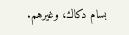بسام دكاك، وغيرهم.